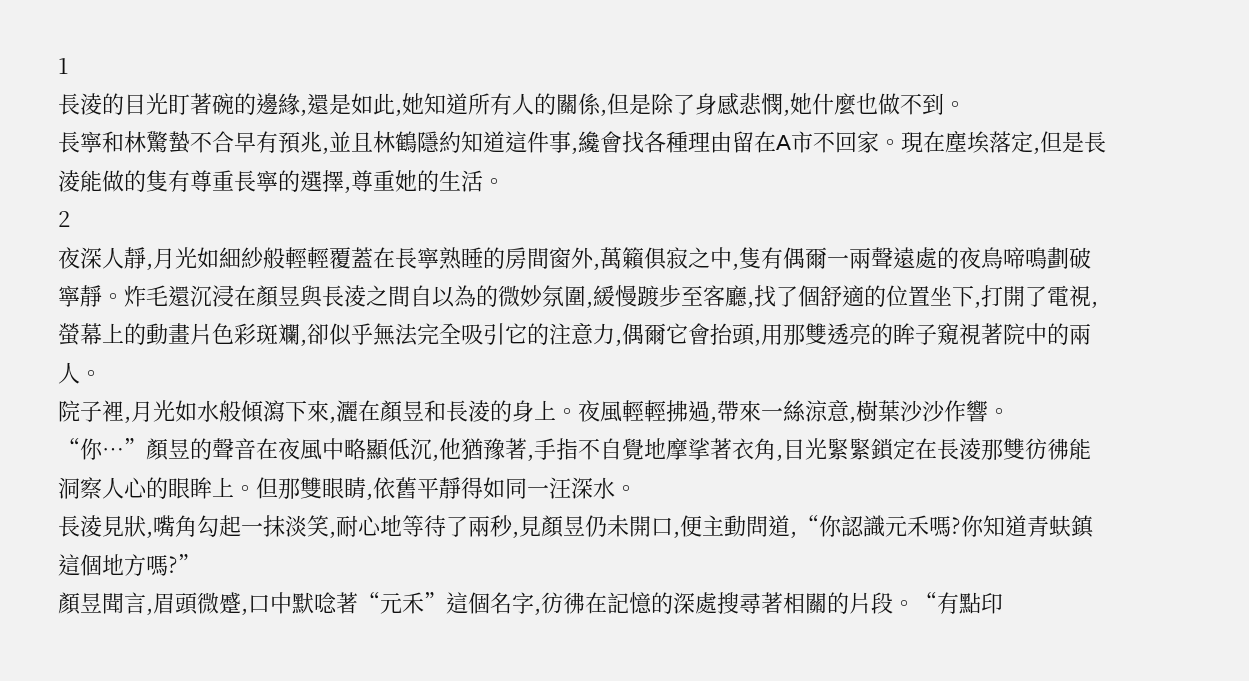1
長淩的目光盯著碗的邊緣,還是如此,她知道所有人的關係,但是除了身感悲憫,她什麼也做不到。
長寧和林驚蟄不合早有預兆,並且林鶴隱約知道這件事,纔會找各種理由留在A市不回家。現在塵埃落定,但是長淩能做的隻有尊重長寧的選擇,尊重她的生活。
2
夜深人靜,月光如細紗般輕輕覆蓋在長寧熟睡的房間窗外,萬籟俱寂之中,隻有偶爾一兩聲遠處的夜鳥啼鳴劃破寧靜。炸毛還沉浸在顏昱與長淩之間自以為的微妙氛圍,緩慢踱步至客廳,找了個舒適的位置坐下,打開了電視,螢幕上的動畫片色彩斑斕,卻似乎無法完全吸引它的注意力,偶爾它會抬頭,用那雙透亮的眸子窺視著院中的兩人。
院子裡,月光如水般傾瀉下來,灑在顏昱和長淩的身上。夜風輕輕拂過,帶來一絲涼意,樹葉沙沙作響。
“你…”顏昱的聲音在夜風中略顯低沉,他猶豫著,手指不自覺地摩挲著衣角,目光緊緊鎖定在長淩那雙彷彿能洞察人心的眼眸上。但那雙眼睛,依舊平靜得如同一汪深水。
長淩見狀,嘴角勾起一抹淡笑,耐心地等待了兩秒,見顏昱仍未開口,便主動問道,“你認識元禾嗎?你知道青蚨鎮這個地方嗎?”
顏昱聞言,眉頭微蹙,口中默唸著“元禾”這個名字,彷彿在記憶的深處搜尋著相關的片段。“有點印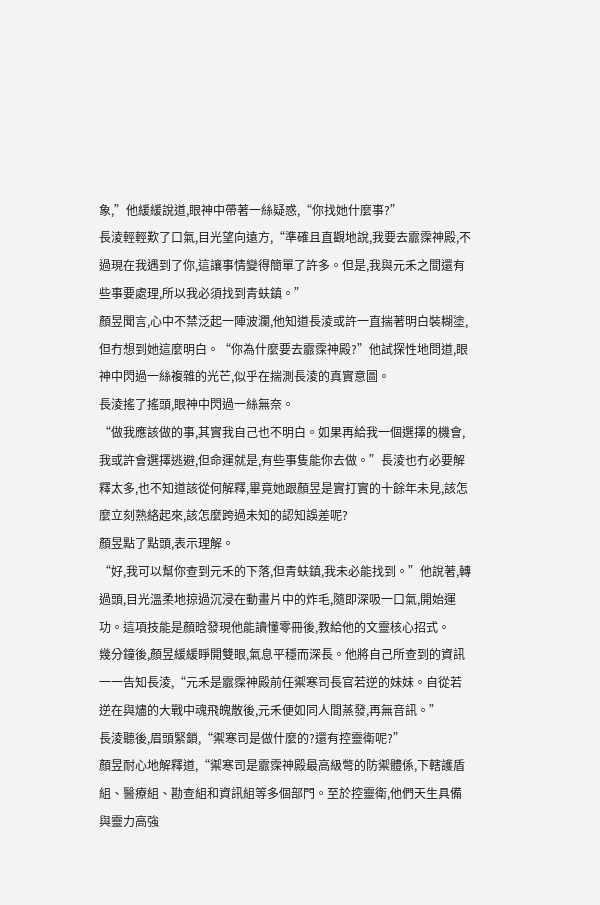象,”他緩緩說道,眼神中帶著一絲疑惑,“你找她什麼事?”
長淩輕輕歎了口氣,目光望向遠方,“準確且直觀地說,我要去霢霂神殿,不過現在我遇到了你,這讓事情變得簡單了許多。但是,我與元禾之間還有些事要處理,所以我必須找到青蚨鎮。”
顏昱聞言,心中不禁泛起一陣波瀾,他知道長淩或許一直揣著明白裝糊塗,但冇想到她這麼明白。“你為什麼要去霢霂神殿?”他試探性地問道,眼神中閃過一絲複雜的光芒,似乎在揣測長淩的真實意圖。
長淩搖了搖頭,眼神中閃過一絲無奈。
“做我應該做的事,其實我自己也不明白。如果再給我一個選擇的機會,我或許會選擇逃避,但命運就是,有些事隻能你去做。”長淩也冇必要解釋太多,也不知道該從何解釋,畢竟她跟顏昱是實打實的十餘年未見,該怎麼立刻熟絡起來,該怎麼跨過未知的認知誤差呢?
顏昱點了點頭,表示理解。
“好,我可以幫你查到元禾的下落,但青蚨鎮,我未必能找到。”他說著,轉過頭,目光溫柔地掠過沉浸在動畫片中的炸毛,隨即深吸一口氣,開始運功。這項技能是顏晗發現他能讀懂零冊後,教給他的文靈核心招式。
幾分鐘後,顏昱緩緩睜開雙眼,氣息平穩而深長。他將自己所查到的資訊一一告知長淩,“元禾是霢霂神殿前任禦寒司長官若逆的妹妹。自從若逆在與燼的大戰中魂飛魄散後,元禾便如同人間蒸發,再無音訊。”
長淩聽後,眉頭緊鎖,“禦寒司是做什麼的?還有控靈衛呢?”
顏昱耐心地解釋道,“禦寒司是霢霂神殿最高級彆的防禦體係,下轄護盾組、醫療組、勘查組和資訊組等多個部門。至於控靈衛,他們天生具備與靈力高強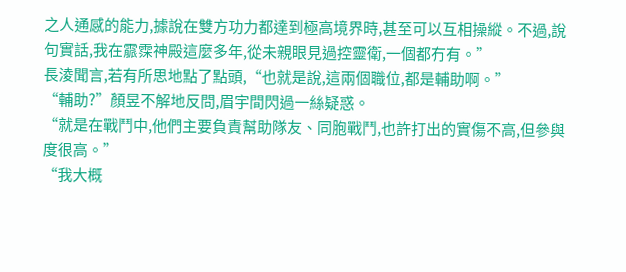之人通感的能力,據說在雙方功力都達到極高境界時,甚至可以互相操縱。不過,說句實話,我在霢霂神殿這麼多年,從未親眼見過控靈衛,一個都冇有。”
長淩聞言,若有所思地點了點頭,“也就是說,這兩個職位,都是輔助啊。”
“輔助?”顏昱不解地反問,眉宇間閃過一絲疑惑。
“就是在戰鬥中,他們主要負責幫助隊友、同胞戰鬥,也許打出的實傷不高,但參與度很高。”
“我大概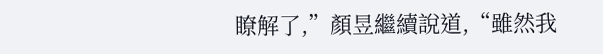瞭解了,”顏昱繼續說道,“雖然我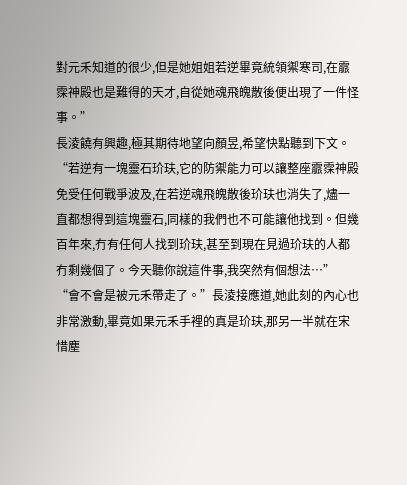對元禾知道的很少,但是她姐姐若逆畢竟統領禦寒司,在霢霂神殿也是難得的天才,自從她魂飛魄散後便出現了一件怪事。”
長淩饒有興趣,極其期待地望向顏昱,希望快點聽到下文。
“若逆有一塊靈石玠玞,它的防禦能力可以讓整座霢霂神殿免受任何戰爭波及,在若逆魂飛魄散後玠玞也消失了,燼一直都想得到這塊靈石,同樣的我們也不可能讓他找到。但幾百年來,冇有任何人找到玠玞,甚至到現在見過玠玞的人都冇剩幾個了。今天聽你說這件事,我突然有個想法…”
“會不會是被元禾帶走了。”長淩接應道,她此刻的內心也非常激動,畢竟如果元禾手裡的真是玠玞,那另一半就在宋惜塵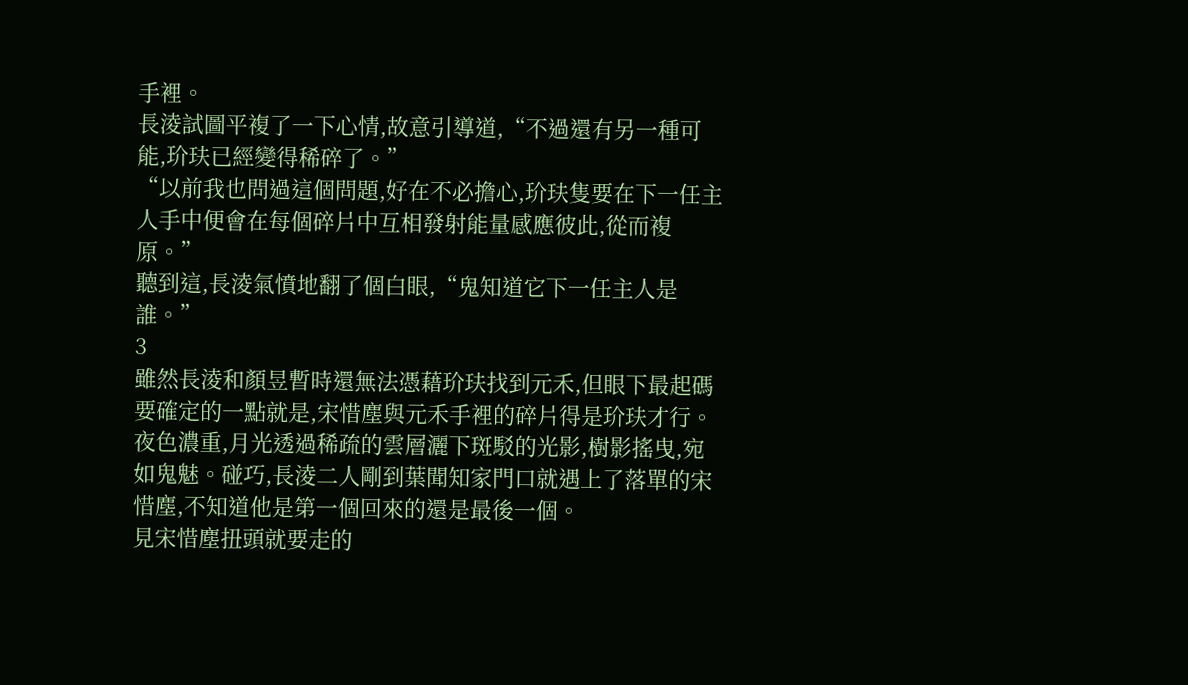手裡。
長淩試圖平複了一下心情,故意引導道,“不過還有另一種可能,玠玞已經變得稀碎了。”
“以前我也問過這個問題,好在不必擔心,玠玞隻要在下一任主人手中便會在每個碎片中互相發射能量感應彼此,從而複原。”
聽到這,長淩氣憤地翻了個白眼,“鬼知道它下一任主人是誰。”
3
雖然長淩和顏昱暫時還無法憑藉玠玞找到元禾,但眼下最起碼要確定的一點就是,宋惜塵與元禾手裡的碎片得是玠玞才行。
夜色濃重,月光透過稀疏的雲層灑下斑駁的光影,樹影搖曳,宛如鬼魅。碰巧,長淩二人剛到葉聞知家門口就遇上了落單的宋惜塵,不知道他是第一個回來的還是最後一個。
見宋惜塵扭頭就要走的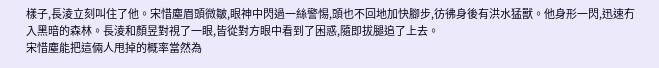樣子,長淩立刻叫住了他。宋惜塵眉頭微皺,眼神中閃過一絲警惕,頭也不回地加快腳步,彷彿身後有洪水猛獸。他身形一閃,迅速冇入黑暗的森林。長淩和顏昱對視了一眼,皆從對方眼中看到了困惑,隨即拔腿追了上去。
宋惜塵能把這倆人甩掉的概率當然為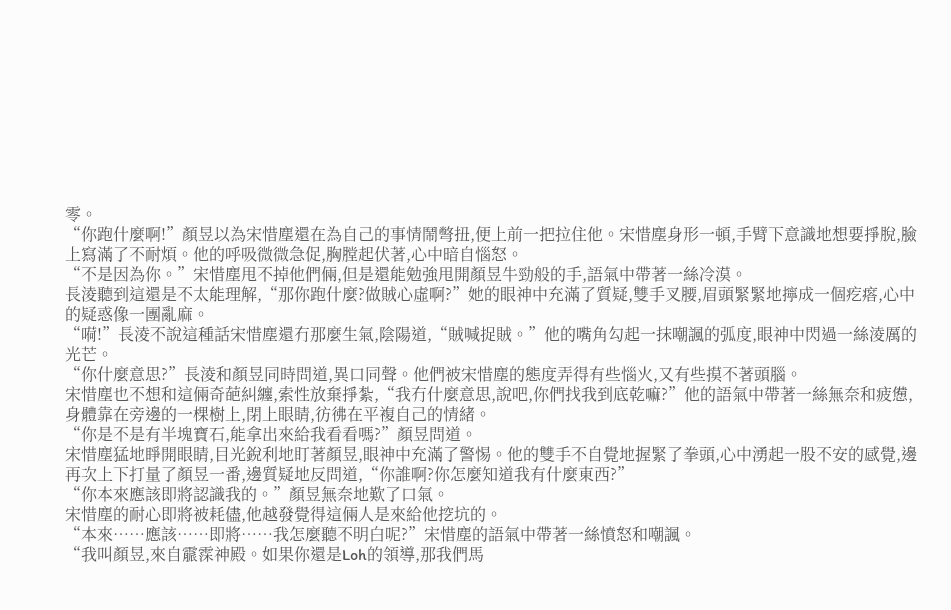零。
“你跑什麼啊!”顏昱以為宋惜塵還在為自己的事情鬧彆扭,便上前一把拉住他。宋惜塵身形一頓,手臂下意識地想要掙脫,臉上寫滿了不耐煩。他的呼吸微微急促,胸膛起伏著,心中暗自惱怒。
“不是因為你。”宋惜塵甩不掉他們倆,但是還能勉強甩開顏昱牛勁般的手,語氣中帶著一絲冷漠。
長淩聽到這還是不太能理解,“那你跑什麼?做賊心虛啊?”她的眼神中充滿了質疑,雙手叉腰,眉頭緊緊地擰成一個疙瘩,心中的疑惑像一團亂麻。
“嗬!”長淩不說這種話宋惜塵還冇那麼生氣,陰陽道,“賊喊捉賊。”他的嘴角勾起一抹嘲諷的弧度,眼神中閃過一絲淩厲的光芒。
“你什麼意思?”長淩和顏昱同時問道,異口同聲。他們被宋惜塵的態度弄得有些惱火,又有些摸不著頭腦。
宋惜塵也不想和這倆奇葩糾纏,索性放棄掙紮,“我冇什麼意思,說吧,你們找我到底乾嘛?”他的語氣中帶著一絲無奈和疲憊,身體靠在旁邊的一棵樹上,閉上眼睛,彷彿在平複自己的情緒。
“你是不是有半塊寶石,能拿出來給我看看嗎?”顏昱問道。
宋惜塵猛地睜開眼睛,目光銳利地盯著顏昱,眼神中充滿了警惕。他的雙手不自覺地握緊了拳頭,心中湧起一股不安的感覺,邊再次上下打量了顏昱一番,邊質疑地反問道,“你誰啊?你怎麼知道我有什麼東西?”
“你本來應該即將認識我的。”顏昱無奈地歎了口氣。
宋惜塵的耐心即將被耗儘,他越發覺得這倆人是來給他挖坑的。
“本來……應該……即將……我怎麼聽不明白呢?”宋惜塵的語氣中帶著一絲憤怒和嘲諷。
“我叫顏昱,來自霢霂神殿。如果你還是Loh的領導,那我們馬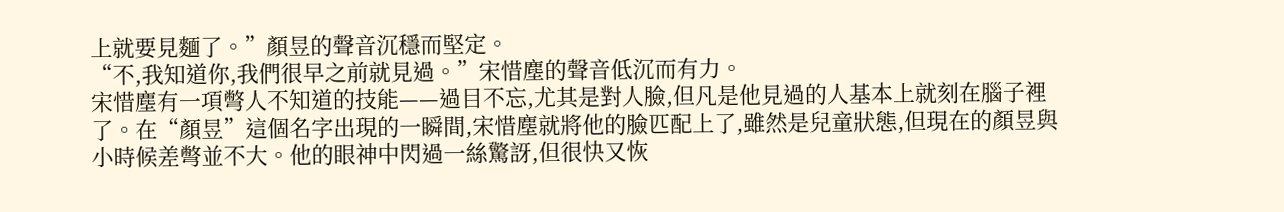上就要見麵了。”顏昱的聲音沉穩而堅定。
“不,我知道你,我們很早之前就見過。”宋惜塵的聲音低沉而有力。
宋惜塵有一項彆人不知道的技能——過目不忘,尤其是對人臉,但凡是他見過的人基本上就刻在腦子裡了。在“顏昱”這個名字出現的一瞬間,宋惜塵就將他的臉匹配上了,雖然是兒童狀態,但現在的顏昱與小時候差彆並不大。他的眼神中閃過一絲驚訝,但很快又恢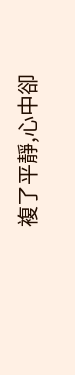複了平靜,心中卻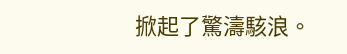掀起了驚濤駭浪。